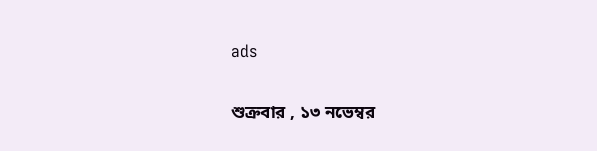ads

শুক্রবার , ১৩ নভেম্বর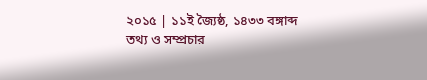২০১৫ | ১১ই জ্যৈষ্ঠ, ১৪৩৩ বঙ্গাব্দ
তথ্য ও সম্প্রচার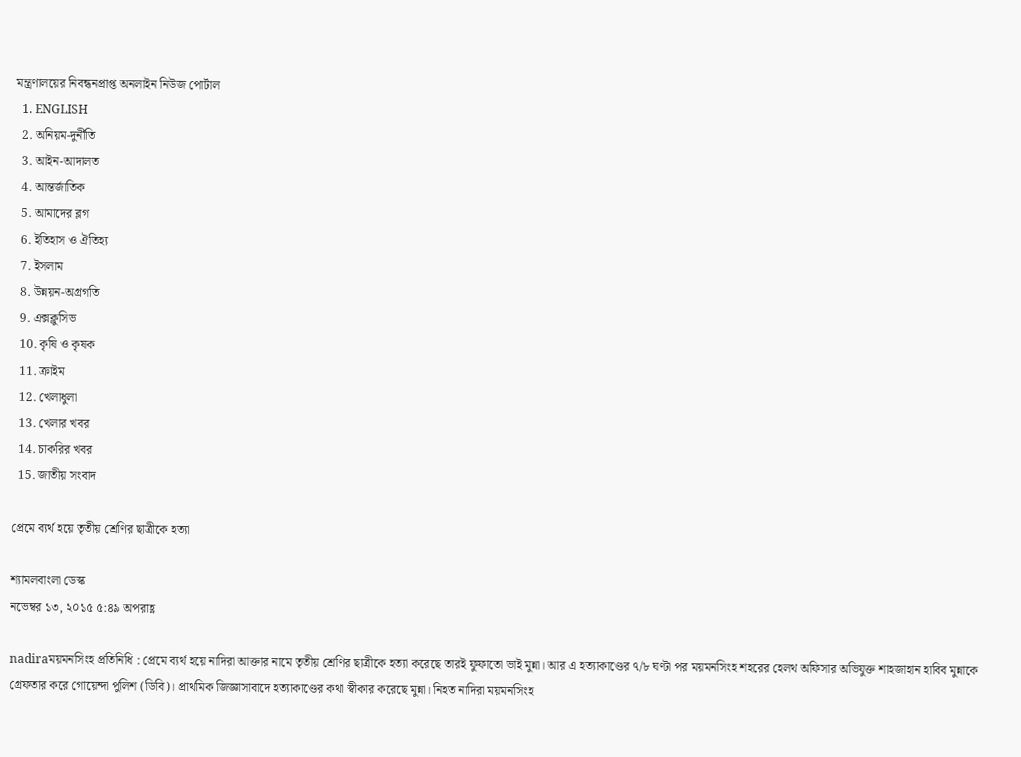মন্ত্রণালয়ের নিবন্ধনপ্রাপ্ত অনলাইন নিউজ পোর্টাল
  1. ENGLISH
  2. অনিয়ম-দুর্নীতি
  3. আইন-আদালত
  4. আন্তর্জাতিক
  5. আমাদের ব্লগ
  6. ইতিহাস ও ঐতিহ্য
  7. ইসলাম
  8. উন্নয়ন-অগ্রগতি
  9. এক্সক্লুসিভ
  10. কৃষি ও কৃষক
  11. ক্রাইম
  12. খেলাধুলা
  13. খেলার খবর
  14. চাকরির খবর
  15. জাতীয় সংবাদ

প্রেমে ব্যর্থ হয়ে তৃতীয় শ্রেণির ছাত্রীকে হত্যা

শ্যামলবাংলা ডেস্ক
নভেম্বর ১৩, ২০১৫ ৫:৪৯ অপরাহ্ণ

nadiraময়মনসিংহ প্রতিনিধি : প্রেমে ব্যর্থ হয়ে নাদিরা আক্তার নামে তৃতীয় শ্রেণির ছাত্রীকে হত্যা করেছে তারই ফুফাতো ভাই মুন্না। আর এ হত্যাকাণ্ডের ৭/৮ ঘণ্টা পর ময়মনসিংহ শহরের হেলথ অফিসার অভিযুক্ত শাহজাহান হাবিব মুন্নাকে গ্রেফতার করে গোয়েন্দা পুলিশ (ডিবি)। প্রাথমিক জিজ্ঞাসাবাদে হত্যাকাণ্ডের কথা স্বীকার করেছে মুন্না। নিহত নাদিরা ময়মনসিংহ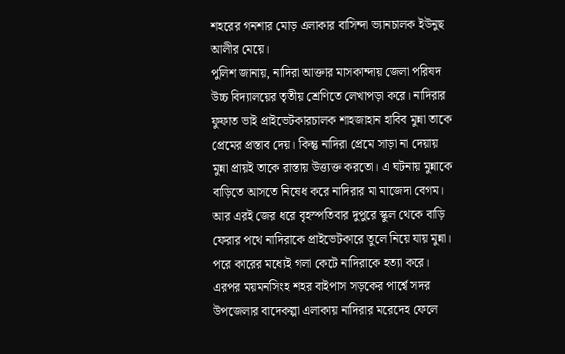শহরের গনশার মোড় এলাকার বাসিন্দা ভ্যানচালক ইউনুছ আলীর মেয়ে।
পুলিশ জানায়, নাদিরা আক্তার মাসকান্দায় জেলা পরিষদ উচ্চ বিদ্যালয়ের তৃতীয় শ্রেণিতে লেখাপড়া করে। নাদিরার ফুফাত ভাই প্রাইভেটকারচালক শাহজাহান হাবিব মুন্না তাকে প্রেমের প্রস্তাব দেয়। কিন্তু নাদিরা প্রেমে সাড়া না দেয়ায় মুন্না প্রায়ই তাকে রাস্তায় উত্ত্যক্ত করতো। এ ঘটনায় মুন্নাকে বাড়িতে আসতে নিষেধ করে নাদিরার মা মাজেদা বেগম। আর এরই জের ধরে বৃহস্পতিবার দুপুরে স্কুল থেকে বাড়ি ফেরার পথে নাদিরাকে প্রাইভেটকারে তুলে নিয়ে যায় মুন্না। পরে কারের মধ্যেই গলা কেটে নাদিরাকে হত্যা করে। এরপর ময়মনসিংহ শহর বাইপাস সড়কের পার্শ্বে সদর উপজেলার বাদেকল্পা এলাকায় নাদিরার মরেদেহ ফেলে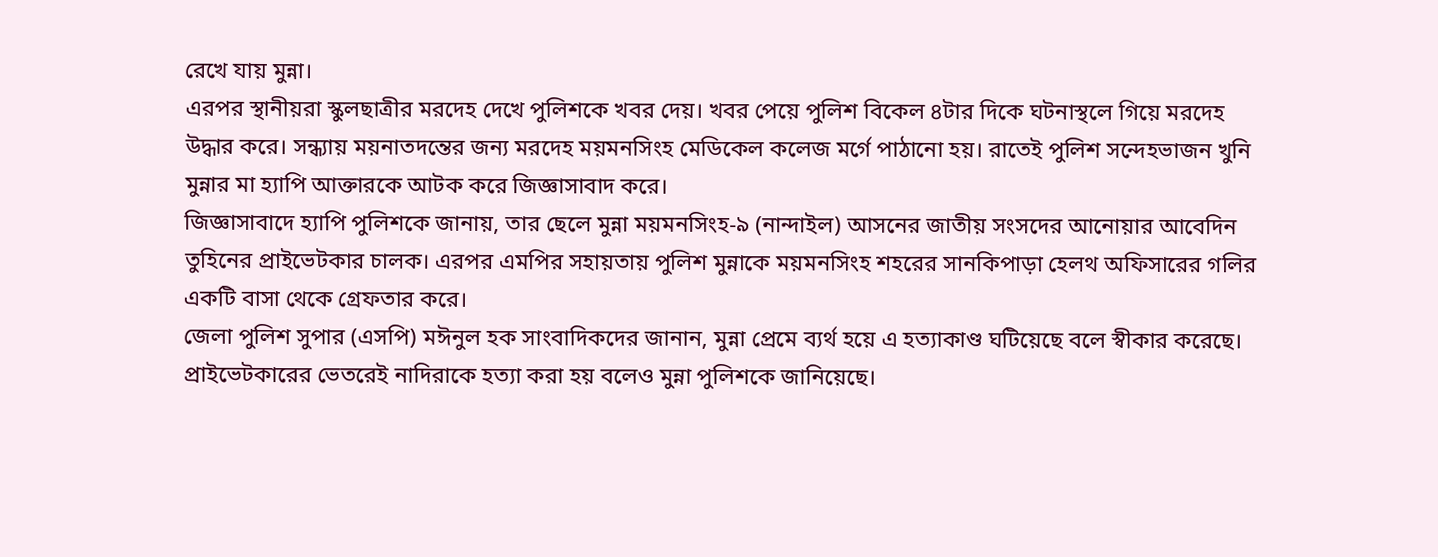রেখে যায় মুন্না।
এরপর স্থানীয়রা স্কুলছাত্রীর মরদেহ দেখে পুলিশকে খবর দেয়। খবর পেয়ে পুলিশ বিকেল ৪টার দিকে ঘটনাস্থলে গিয়ে মরদেহ উদ্ধার করে। সন্ধ্যায় ময়নাতদন্তের জন্য মরদেহ ময়মনসিংহ মেডিকেল কলেজ মর্গে পাঠানো হয়। রাতেই পুলিশ সন্দেহভাজন খুনি মুন্নার মা হ্যাপি আক্তারকে আটক করে জিজ্ঞাসাবাদ করে।
জিজ্ঞাসাবাদে হ্যাপি পুলিশকে জানায়, তার ছেলে মুন্না ময়মনসিংহ-৯ (নান্দাইল) আসনের জাতীয় সংসদের আনোয়ার আবেদিন তুহিনের প্রাইভেটকার চালক। এরপর এমপির সহায়তায় পুলিশ মুন্নাকে ময়মনসিংহ শহরের সানকিপাড়া হেলথ অফিসারের গলির একটি বাসা থেকে গ্রেফতার করে।
জেলা পুলিশ সুপার (এসপি) মঈনুল হক সাংবাদিকদের জানান, মুন্না প্রেমে ব্যর্থ হয়ে এ হত্যাকাণ্ড ঘটিয়েছে বলে স্বীকার করেছে। প্রাইভেটকারের ভেতরেই নাদিরাকে হত্যা করা হয় বলেও মুন্না পুলিশকে জানিয়েছে।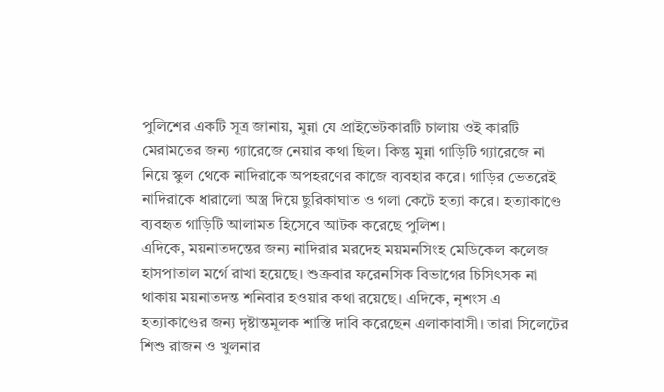পুলিশের একটি সূত্র জানায়, মুন্না যে প্রাইভেটকারটি চালায় ওই কারটি মেরামতের জন্য গ্যারেজে নেয়ার কথা ছিল। কিন্তু মুন্না গাড়িটি গ্যারেজে না নিয়ে স্কুল থেকে নাদিরাকে অপহরণের কাজে ব্যবহার করে। গাড়ির ভেতরেই নাদিরাকে ধারালো অস্ত্র দিয়ে ছুরিকাঘাত ও গলা কেটে হত্যা করে। হত্যাকাণ্ডে ব্যবহৃত গাড়িটি আলামত হিসেবে আটক করেছে পুলিশ।
এদিকে, ময়নাতদন্তের জন্য নাদিরার মরদেহ ময়মনসিংহ মেডিকেল কলেজ হাসপাতাল মর্গে রাখা হয়েছে। শুক্রবার ফরেনসিক বিভাগের চিসিৎসক না থাকায় ময়নাতদন্ত শনিবার হওয়ার কথা রয়েছে। এদিকে, নৃশংস এ হত্যাকাণ্ডের জন্য দৃষ্টান্তমূলক শাস্তি দাবি করেছেন এলাকাবাসী। তারা সিলেটের শিশু রাজন ও খুলনার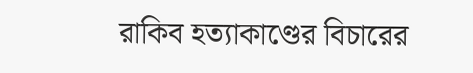রাকিব হত্যাকাণ্ডের বিচারের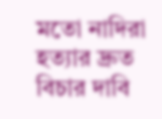মতো নাদিরা হত্যার দ্রুত বিচার দাবি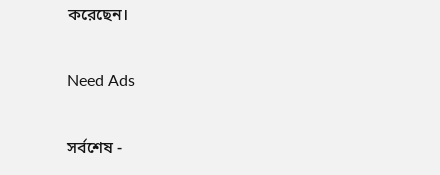করেছেন।

Need Ads

সর্বশেষ -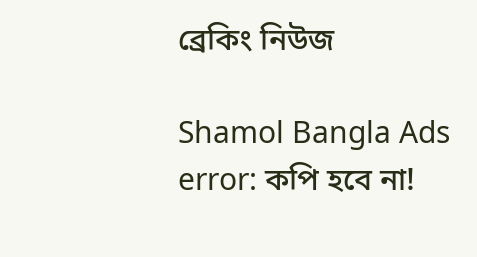ব্রেকিং নিউজ

Shamol Bangla Ads
error: কপি হবে না!